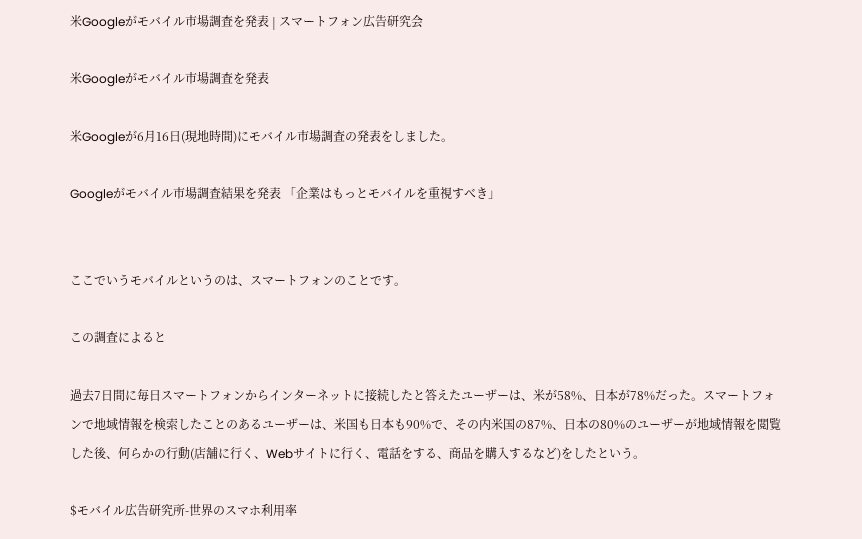米Googleがモバイル市場調査を発表 | スマートフォン広告研究会

米Googleがモバイル市場調査を発表

米Googleが6月16日(現地時間)にモバイル市場調査の発表をしました。

Googleがモバイル市場調査結果を発表 「企業はもっとモバイルを重視すべき」


ここでいうモバイルというのは、スマートフォンのことです。

この調査によると

過去7日間に毎日スマートフォンからインターネットに接続したと答えたユーザーは、米が58%、日本が78%だった。スマートフォンで地域情報を検索したことのあるユーザーは、米国も日本も90%で、その内米国の87%、日本の80%のユーザーが地域情報を閲覧した後、何らかの行動(店舗に行く、Webサイトに行く、電話をする、商品を購入するなど)をしたという。

$モバイル広告研究所-世界のスマホ利用率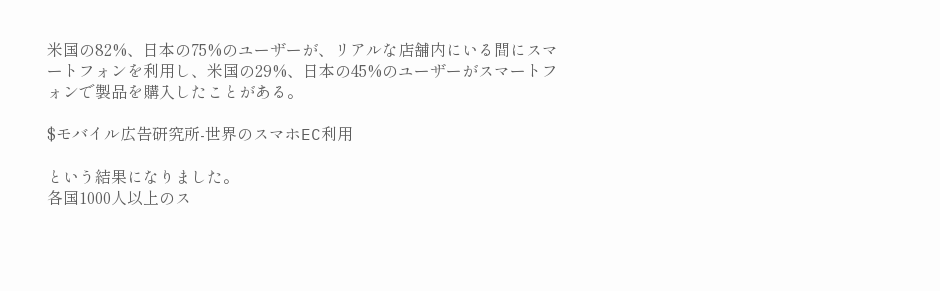米国の82%、日本の75%のユーザーが、リアルな店舗内にいる間にスマートフォンを利用し、米国の29%、日本の45%のユーザーがスマートフォンで製品を購入したことがある。

$モバイル広告研究所-世界のスマホEC利用

という結果になりました。
各国1000人以上のス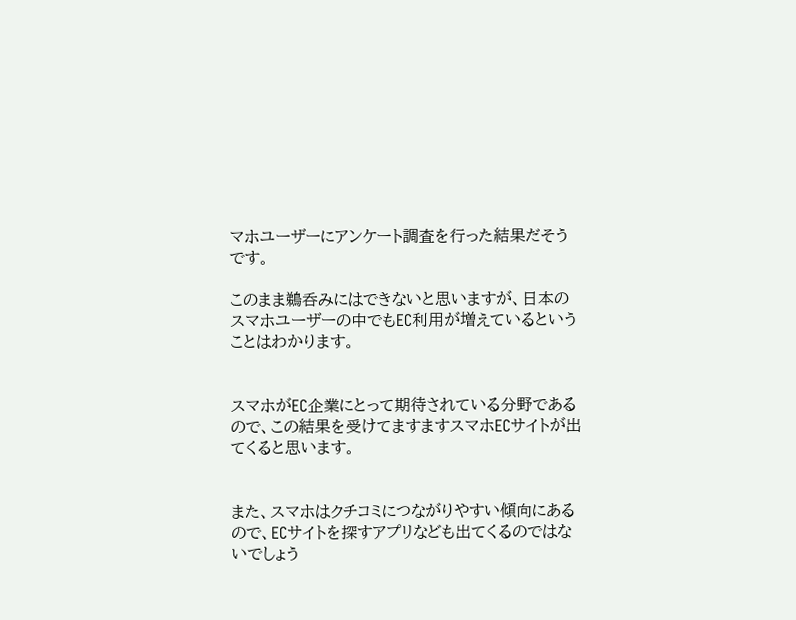マホユーザーにアンケート調査を行った結果だそうです。

このまま鵜呑みにはできないと思いますが、日本のスマホユーザーの中でもEC利用が増えているということはわかります。


スマホがEC企業にとって期待されている分野であるので、この結果を受けてますますスマホECサイトが出てくると思います。


また、スマホはクチコミにつながりやすい傾向にあるので、ECサイトを探すアプリなども出てくるのではないでしょう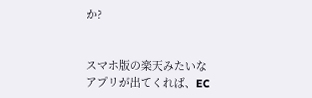か?


スマホ版の楽天みたいなアプリが出てくれば、EC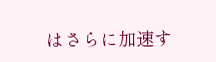はさらに加速す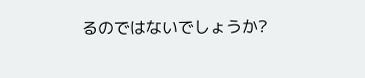るのではないでしょうか?